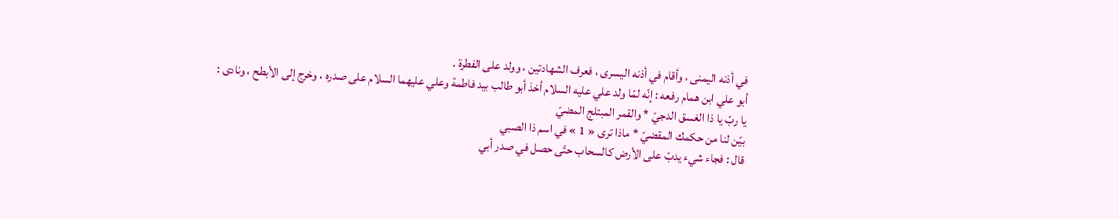في أذنه اليمنى ، وأقام في أذنه اليسرى ، فعرف الشهادتين ، وولد على الفطرة .
أبو علي ابن همام رفعه : إنّه لمّا ولد علي عليه السلام أخذ أبو طالب بيد فاطمة وعلي عليهما السلام على صدره ، وخرج إلى الأبطح ، ونادى :
يا ربّ يا ذا الغسق الدجيّ * والقمر المبتلج المضيّ
بيّن لنا من حكمك المقضيّ * ماذا ترى « 1 » في اسم ذا الصبي
قال : فجاء شيء يدبّ على الأرض كالسحاب حتّى حصل في صدر أبي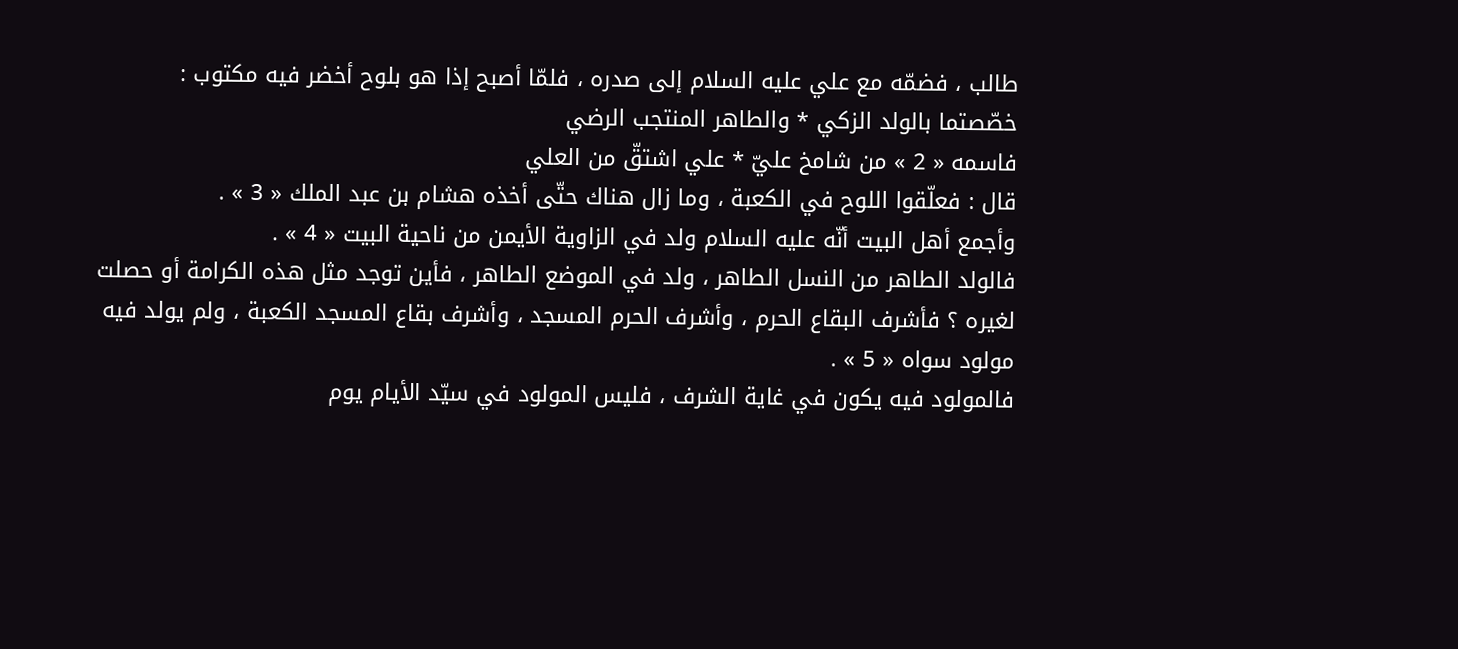طالب ، فضمّه مع علي عليه السلام إلى صدره ، فلمّا أصبح إذا هو بلوح أخضر فيه مكتوب :
خصّصتما بالولد الزكي * والطاهر المنتجب الرضي
فاسمه « 2 » من شامخ عليّ * علي اشتقّ من العلي
قال : فعلّقوا اللوح في الكعبة ، وما زال هناك حتّى أخذه هشام بن عبد الملك « 3 » .
وأجمع أهل البيت أنّه عليه السلام ولد في الزاوية الأيمن من ناحية البيت « 4 » .
فالولد الطاهر من النسل الطاهر ، ولد في الموضع الطاهر ، فأين توجد مثل هذه الكرامة أو حصلت لغيره ؟ فأشرف البقاع الحرم ، وأشرف الحرم المسجد ، وأشرف بقاع المسجد الكعبة ، ولم يولد فيه مولود سواه « 5 » .
فالمولود فيه يكون في غاية الشرف ، فليس المولود في سيّد الأيام يوم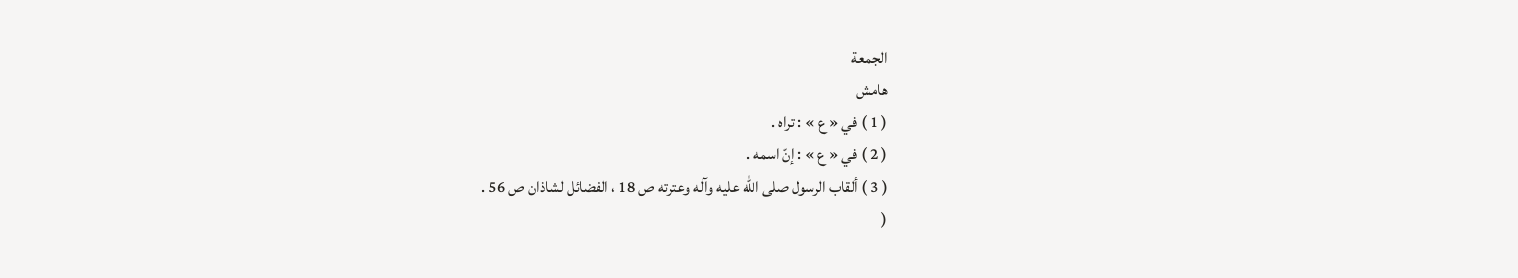الجمعة
هامش
( 1 ) في « ع » : تراه .
( 2 ) في « ع » : إنّ اسمه .
( 3 ) ألقاب الرسول صلى الله عليه وآله وعترته ص 18 ، الفضائل لشاذان ص 56 .
(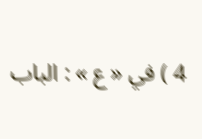4 ) في « ع » : الباب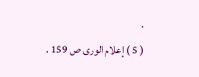.
( 5 ) إعلام الورى ص 159 .